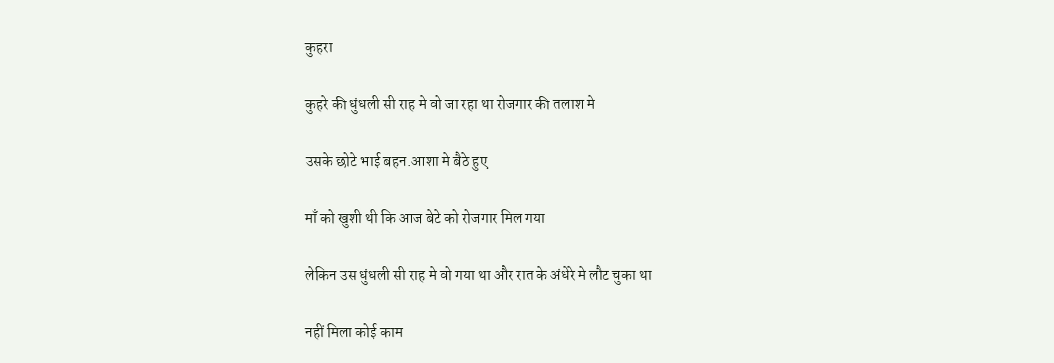कुहरा

कुहरे की धुंधली सी राह मे वो जा रहा था रोजगार की तलाश मे

उसके छोटे भाई बहन.आशा मे बैठे हुए

माँ को खुशी थी कि आज बेटे को रोजगार मिल गया

लेकिन उस धुंधली सी राह मे वो गया था और रात के अंधेरे मे लौट चुका था

नहीं मिला कोई काम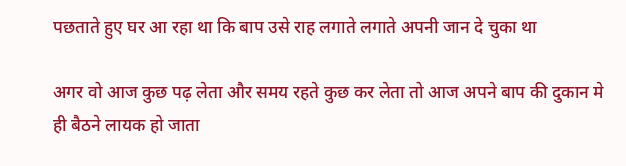पछताते हुए घर आ रहा था कि बाप उसे राह लगाते लगाते अपनी जान दे चुका था

अगर वो आज कुछ पढ़ लेता और समय रहते कुछ कर लेता तो आज अपने बाप की दुकान मे ही बैठने लायक हो जाता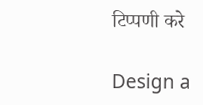टिप्पणी करे

Design a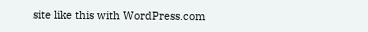site like this with WordPress.com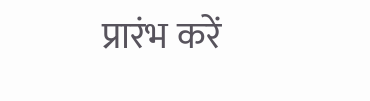प्रारंभ करें